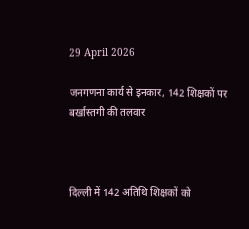29 April 2026

जनगणना कार्य से इनकार, 142 शिक्षकों पर बर्खास्तगी की तलवार



दिल्ली में 142 अतिथि शिक्षकों को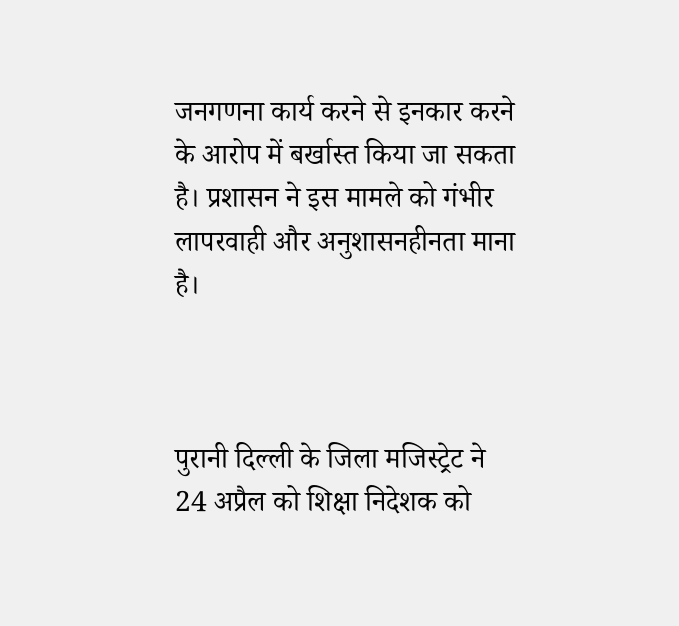जनगणना कार्य करने से इनकार करने के आरोप में बर्खास्त किया जा सकता है। प्रशासन ने इस मामले को गंभीर लापरवाही और अनुशासनहीनता माना है।



पुरानी दिल्ली के जिला मजिस्ट्रेट ने 24 अप्रैल को शिक्षा निदेशक को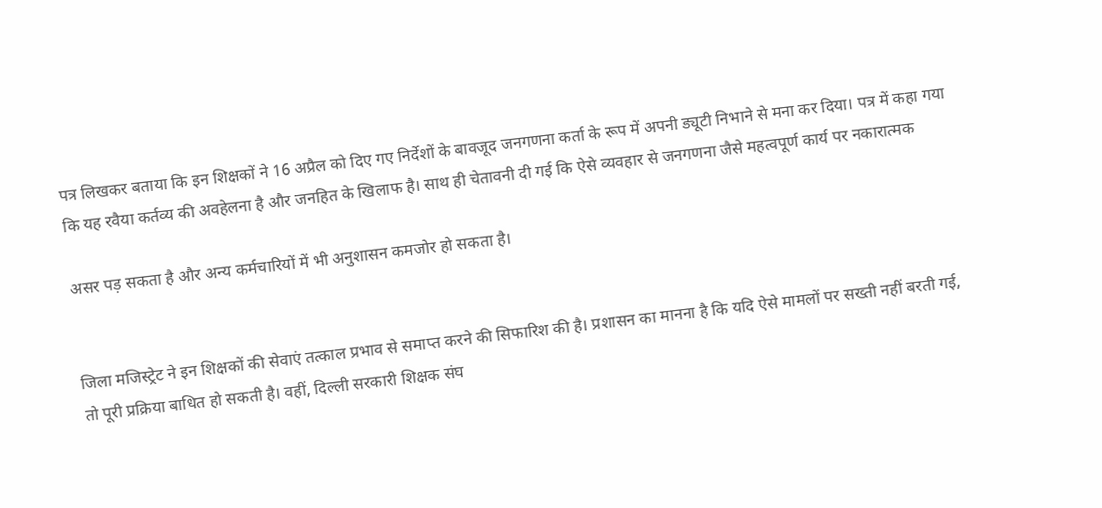पत्र लिखकर बताया कि इन शिक्षकों ने 16 अप्रैल को दिए गए निर्देशों के बावजूद जनगणना कर्ता के रूप में अपनी ड्यूटी निभाने से मना कर दिया। पत्र में कहा गया कि यह रवैया कर्तव्य की अवहेलना है और जनहित के खिलाफ है। साथ ही चेतावनी दी गई कि ऐसे व्यवहार से जनगणना जैसे महत्वपूर्ण कार्य पर नकारात्मक

असर पड़ सकता है और अन्य कर्मचारियों में भी अनुशासन कमजोर हो सकता है।


जिला मजिस्ट्रेट ने इन शिक्षकों की सेवाएं तत्काल प्रभाव से समाप्त करने की सिफारिश की है। प्रशासन का मानना है कि यदि ऐसे मामलों पर सख्ती नहीं बरती गई, तो पूरी प्रक्रिया बाधित हो सकती है। वहीं, दिल्ली सरकारी शिक्षक संघ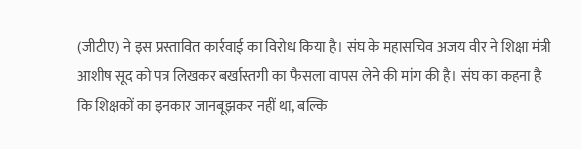(जीटीए) ने इस प्रस्तावित कार्रवाई का विरोध किया है। संघ के महासचिव अजय वीर ने शिक्षा मंत्री आशीष सूद को पत्र लिखकर बर्खास्तगी का फैसला वापस लेने की मांग की है। संघ का कहना है कि शिक्षकों का इनकार जानबूझकर नहीं था, बल्कि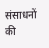संसाधनों की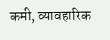कमी, व्यावहारिक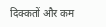दिक्कतों और कम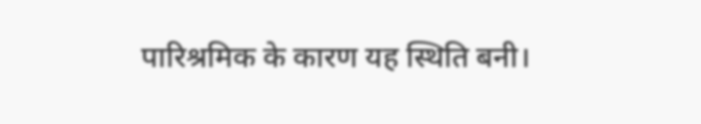पारिश्रमिक के कारण यह स्थिति बनी।